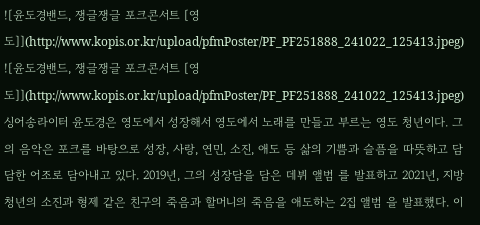![윤도경밴드, 쟁글쟁글 포크콘서트 [영도]](http://www.kopis.or.kr/upload/pfmPoster/PF_PF251888_241022_125413.jpeg)
![윤도경밴드, 쟁글쟁글 포크콘서트 [영도]](http://www.kopis.or.kr/upload/pfmPoster/PF_PF251888_241022_125413.jpeg)
싱어송라이터 윤도경은 영도에서 성장해서 영도에서 노래를 만들고 부르는 영도 청년이다. 그의 음악은 포크를 바탕으로 성장, 사랑, 연민, 소진, 애도 등 삶의 기쁨과 슬픔을 따뜻하고 담담한 어조로 담아내고 있다. 2019년, 그의 성장담을 담은 데뷔 앨범 를 발표하고 2021년, 지방 청년의 소진과 형제 같은 친구의 죽음과 할머니의 죽음을 애도하는 2집 앨범 을 발표했다. 이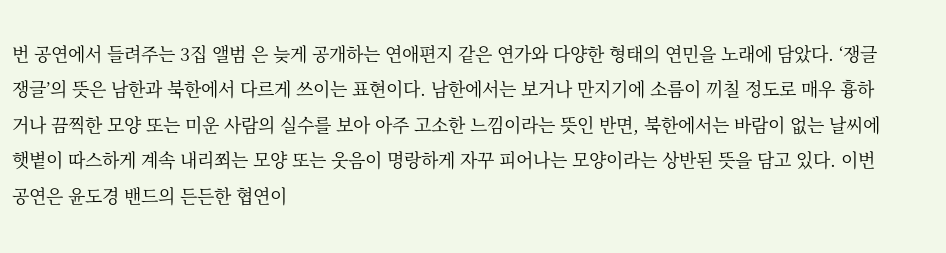번 공연에서 들려주는 3집 앨범 은 늦게 공개하는 연애편지 같은 연가와 다양한 형태의 연민을 노래에 담았다. ‘쟁글쟁글’의 뜻은 남한과 북한에서 다르게 쓰이는 표현이다. 남한에서는 보거나 만지기에 소름이 끼칠 정도로 매우 흉하거나 끔찍한 모양 또는 미운 사람의 실수를 보아 아주 고소한 느낌이라는 뜻인 반면, 북한에서는 바람이 없는 날씨에 햇볕이 따스하게 계속 내리쬐는 모양 또는 웃음이 명랑하게 자꾸 피어나는 모양이라는 상반된 뜻을 담고 있다. 이번 공연은 윤도경 밴드의 든든한 협연이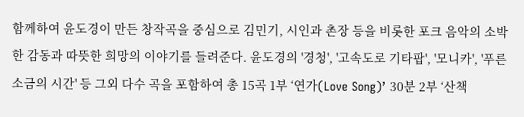함께하여 윤도경이 만든 창작곡을 중심으로 김민기, 시인과 촌장 등을 비롯한 포크 음악의 소박한 감동과 따뜻한 희망의 이야기를 들려준다. 윤도경의 '경청', '고속도로 기타팝', '모니카', '푸른 소금의 시간' 등 그외 다수 곡을 포함하여 총 15곡 1부 ‘연가(Love Song)’ 30분 2부 ‘산책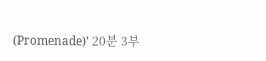(Promenade)’ 20분 3부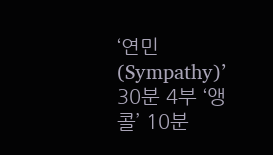‘연민(Sympathy)’ 30분 4부 ‘앵콜’ 10분